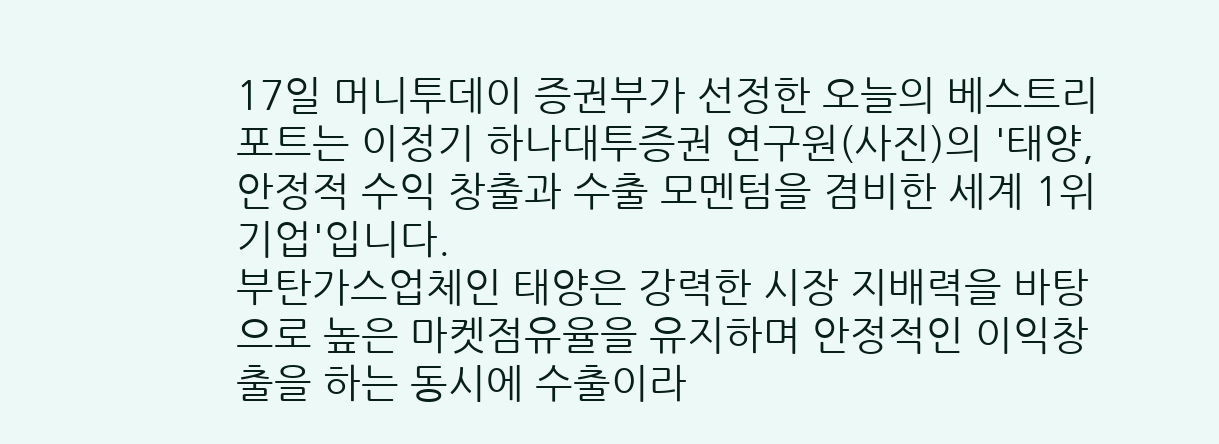17일 머니투데이 증권부가 선정한 오늘의 베스트리포트는 이정기 하나대투증권 연구원(사진)의 '태양, 안정적 수익 창출과 수출 모멘텀을 겸비한 세계 1위 기업'입니다.
부탄가스업체인 태양은 강력한 시장 지배력을 바탕으로 높은 마켓점유율을 유지하며 안정적인 이익창출을 하는 동시에 수출이라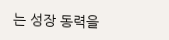는 성장 동력을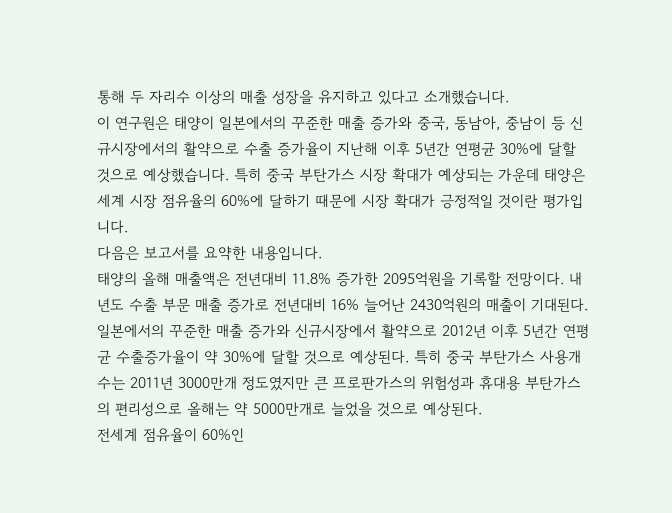통해 두 자리수 이상의 매출 성장을 유지하고 있다고 소개했습니다.
이 연구원은 태양이 일본에서의 꾸준한 매출 증가와 중국, 동남아, 중남이 등 신규시장에서의 활약으로 수출 증가율이 지난해 이후 5년간 연평균 30%에 달할 것으로 예상했습니다. 특히 중국 부탄가스 시장 확대가 예상되는 가운데 태양은 세계 시장 점유율의 60%에 달하기 때문에 시장 확대가 긍정적일 것이란 평가입니다.
다음은 보고서를 요약한 내용입니다.
태양의 올해 매출액은 전년대비 11.8% 증가한 2095억원을 기록할 전망이다. 내년도 수출 부문 매출 증가로 전년대비 16% 늘어난 2430억원의 매출이 기대된다.
일본에서의 꾸준한 매출 증가와 신규시장에서 활약으로 2012년 이후 5년간 연평균 수출증가율이 약 30%에 달할 것으로 예상된다. 특히 중국 부탄가스 사용개수는 2011년 3000만개 정도였지만 큰 프로판가스의 위험성과 휴대용 부탄가스의 편리성으로 올해는 약 5000만개로 늘었을 것으로 예상된다.
전세계 점유율이 60%인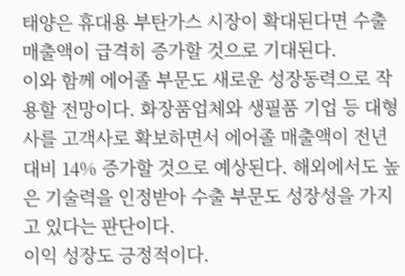태양은 휴대용 부탄가스 시장이 확대된다면 수출 매출액이 급격히 증가할 것으로 기대된다.
이와 함께 에어졸 부문도 새로운 성장동력으로 작용할 전망이다. 화장품업체와 생필품 기업 등 대형사를 고객사로 확보하면서 에어졸 매출액이 전년대비 14% 증가할 것으로 예상된다. 해외에서도 높은 기술력을 인정받아 수출 부문도 성장성을 가지고 있다는 판단이다.
이익 성장도 긍정적이다.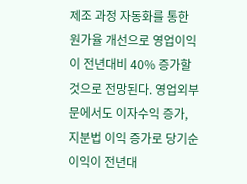제조 과정 자동화를 통한 원가율 개선으로 영업이익이 전년대비 40% 증가할 것으로 전망된다. 영업외부문에서도 이자수익 증가, 지분법 이익 증가로 당기순이익이 전년대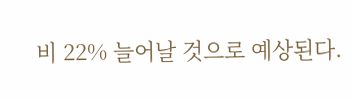비 22% 늘어날 것으로 예상된다.